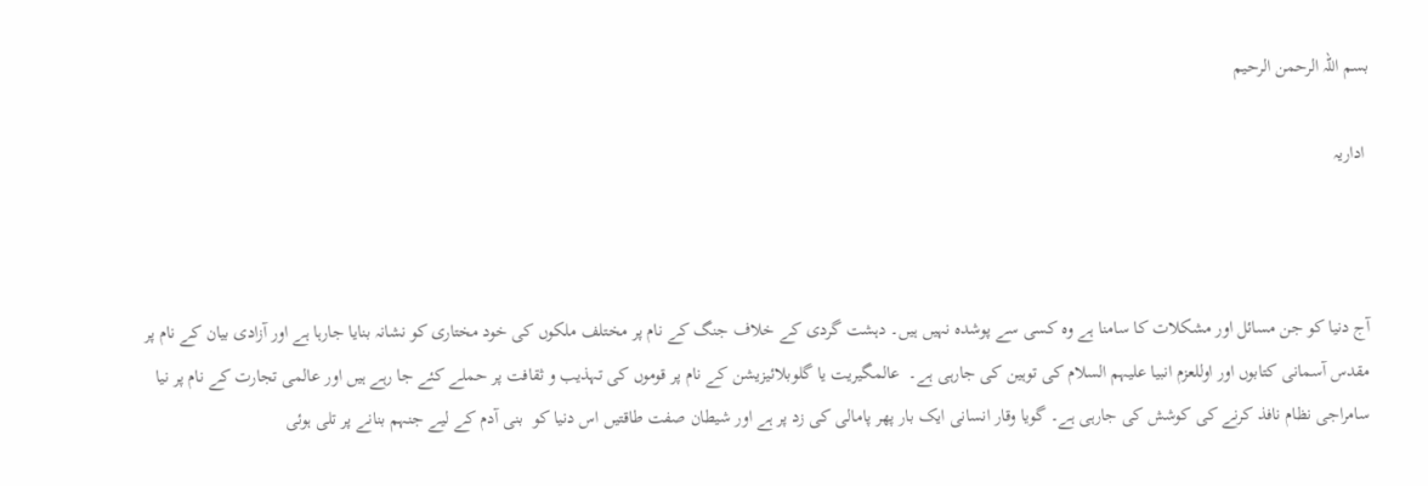بسم اللہ الرحمن الرحیم

 اداریہ



آج دنیا کو جن مسائل اور مشکلات کا سامنا ہے وہ کسی سے پوشدہ نہیں ہیں۔ دہشت گردی کے خلاف جنگ کے نام پر مختلف ملکوں کی خود مختاری کو نشانہ بنایا جارہا ہے اور آزادی بیان کے نام پر مقدس آسمانی کتابوں اور اوللعزم انبیا علیہم السلام کی توہین کی جارہی ہے۔  عالمگیریت یا گلوبلائيزیشن کے نام پر قوموں کی تہذیب و ثقافت پر حملے کئے جا رہے ہیں اور عالمی تجارت کے نام پر نیا سامراجی نظام نا‌فذ کرنے کی کوشش کی جارہی ہے۔ گویا وقار انسانی ایک بار پھر پامالی کی زد پر ہے اور شیطان صفت طاقتیں اس دنیا کو  بنی آدم کے لیے جنہم بنانے پر تلی ہوئی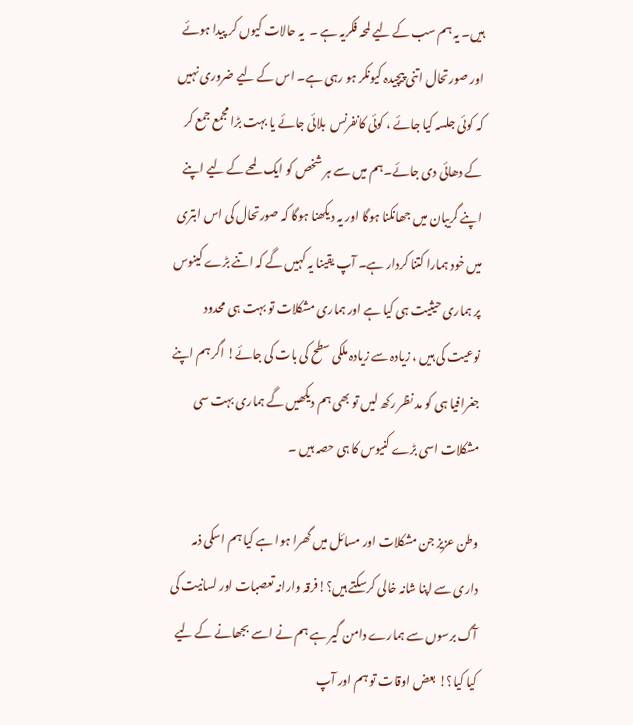ہیں۔ یہ ہم سب کے لیے لمحہ فکریہ ہے ۔  یہ حالات کیوں کر پیدا ہوئے اور صورتحال اتنی پیچیدہ کیونکر ہو رہی ہے۔ اس کے لیے ضروری نہیں کہ کوئی جلسہ کیا جائے ، کوئی کانفرنس  بلائی جائے یا بہت بڑا مجمع جمع کر کے دھائی دی جائے۔ہم میں سے ہر شخص کو ایک لمحے کے لیے اپنے اپنے گریبان میں جھانکنا ہوگا اور یہ دیکھنا ہوگا کہ صورتحال کی اس ابتری میں خود ہمارا کتنا کردار ہے۔ آپ یقینا یہ کہیں گے کہ اتنے بڑے کینوس پر ہماری حیثیت ہی کیا ہے اور ہماری مشکلات تو بہت ہی محدود نوعیت کی ہیں ، زیادہ سے زیادہ ملکی سطح کی بات کی جائے! اگر ہم اپنے جغرافیا ہی کو مد نظر رکھ لیں تو بھی ہم دیکھیں گے ہماری بہت سی مشکلات اسی بڑے کنیوس کا ہی حصہ ہیں ۔

وطن عزیز جن مشکلات اور مسائل میں گھرا ہوا ہے کیا ہم اسکی ذمہ داری سے اپنا شانہ خالی کرسکتے ہیں؟!فرقہ وارانہ تعصبات اور لسانیت کی آگ برسوں سے ہمارے دامن گیر ہے ہم نے اسے بجھانے کے لیے کیا کیا؟! بعض اوقات تو ہم اور آپ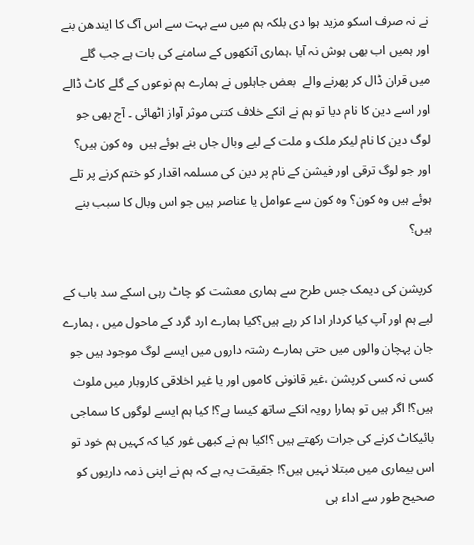نے نہ صرف اسکو مزید ہوا دی بلکہ ہم میں سے بہت سے اس آگ کا ایندھن بنے اور ہمیں اب بھی ہوش نہ آیا ،ہماری آنکھوں کے سامنے کی بات ہے جب گلے میں قران ڈال کر پھرنے والے  بعض جاہلوں نے ہمارے ہم نوعوں کے گلے کاٹ ڈالے اور اسے دین کا نام دیا تو ہم نے انکے خلاف کتنی موثر آواز اٹھائی ۔ آج بھی جو لوگ دین کا نام لیکر ملک و ملت کے لیے وبال جاں بنے ہوئے ہیں  وہ کون ہیں؟ اور جو لوگ ترقی اور فیشن کے نام پر دین کی مسلمہ اقدار کو ختم کرنے پر تلے ہوئے ہیں وہ کون؟ وہ کون سے عوامل یا عناصر ہیں جو اس وبال کا سبب بنے ہیں؟

کرپشن کی دیمک جس طرح سے ہماری معشت کو چاٹ رہی اسکے سد باب کے لیے ہم اور آپ کیا کردار ادا کر رہے ہیں؟کیا ہمارے ارد گرد کے ماحول میں ، ہمارے جان پہچان والوں میں حتی ہمارے رشتہ داروں میں ایسے لوگ موجود ہیں جو کسی نہ کسی کرپشن ،غیر قانونی کاموں اور یا غیر اخلاقی کاروبار میں ملوث ہیں؟! اگر ہیں تو ہمارا رویہ انکے ساتھ کیسا ہے؟! کیا ہم ایسے لوگوں کا سماجی بائیکاٹ کرنے کی جرات رکھتے ہیں ؟!کیا ہم نے کبھی غور کیا کہ کہیں ہم خود تو اس بیماری میں مبتلا نہیں ہیں؟! جقیقت یہ ہے کہ ہم نے اپنی ذمہ داریوں کو صحیح طور سے اداء ہی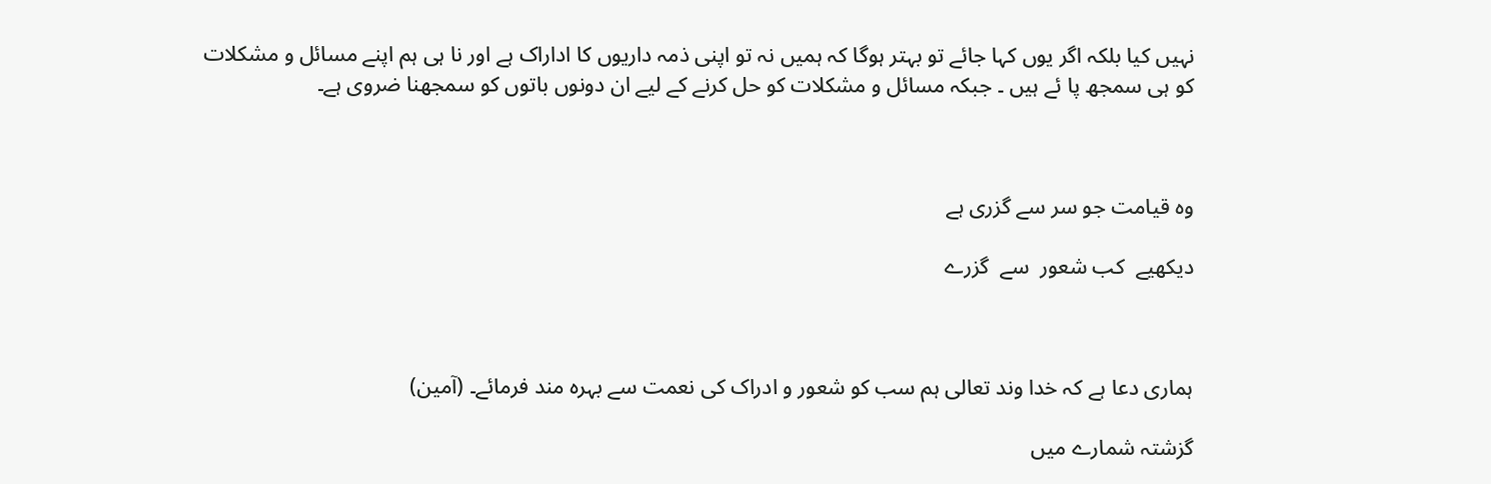نہیں کیا بلکہ اگر یوں کہا جائے تو بہتر ہوگا کہ ہمیں نہ تو اپنی ذمہ داریوں کا اداراک ہے اور نا ہی ہم اپنے مسائل و مشکلات کو ہی سمجھ پا ئے ہیں ۔ جبکہ مسائل و مشکلات کو حل کرنے کے لیے ان دونوں باتوں کو سمجھنا ضروی ہے۔



وہ قیامت جو سر سے گزری ہے

دیکھيے  کب شعور  سے  گزرے



ہماری دعا ہے کہ خدا وند تعالی ہم سب کو شعور و ادراک کی نعمت سے بہرہ مند فرمائے۔ (آمین)

گزشتہ شمارے میں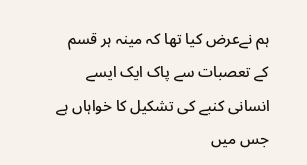ہم نےعرض کیا تھا کہ مینہ ہر قسم کے تعصبات سے پاک ایک ایسے انسانی کنبے کی تشکیل کا خواہاں ہے جس میں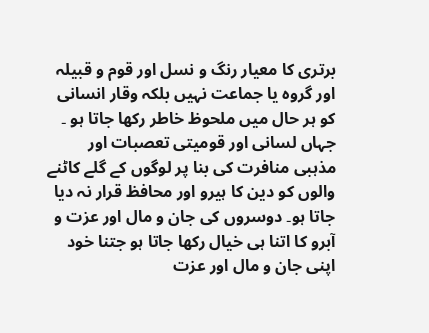برتری کا معیار رنگ و نسل اور قوم و قبیلہ اور گروہ یا جماعت نہیں بلکہ وقار انسانی کو ہر حال میں ملحوظ خاطر رکھا جاتا ہو ۔ جہاں لسانی اور قومیتی تعصبات اور مذہبی منافرت کی بنا پر لوگوں کے گلے کاٹنے والوں کو دین کا ہیرو اور محافظ قرار نہ دیا جاتا ہو۔ دوسروں کی جان و مال اور عزت و آبرو کا اتنا ہی خیال رکھا جاتا ہو جتنا خود اپنی جان و مال اور عزت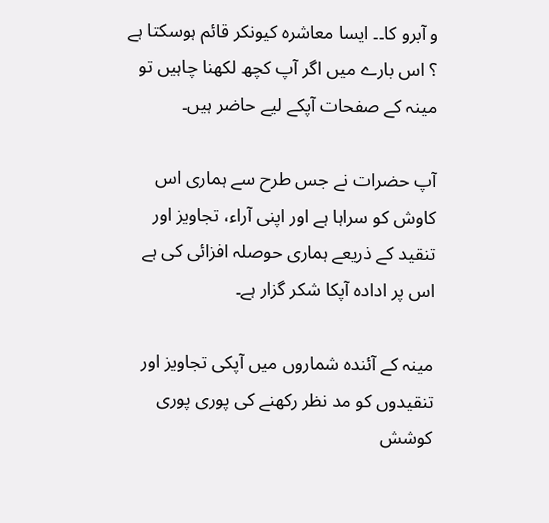و آبرو کا۔۔ ایسا معاشرہ کیونکر قائم ہوسکتا ہے ؟ اس بارے میں اگر آپ کچھ لکھنا چاہیں تو مینہ کے صفحات آپکے لیے حاضر ہیں۔

آپ حضرات نے جس طرح سے ہماری اس کاوش کو سراہا ہے اور اپنی آراء، تجاویز اور تنقید کے ذریعے ہماری حوصلہ افزائی کی ہے اس پر ادادہ آپکا شکر گزار ہے۔

مینہ کے آئندہ شماروں میں آپکی تجاویز اور تنقیدوں کو مد نظر رکھنے کی پوری پوری کوشش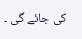کی جائے گی ۔